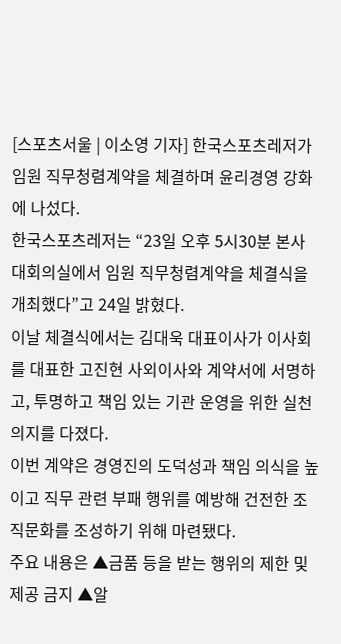[스포츠서울 | 이소영 기자] 한국스포츠레저가 임원 직무청렴계약을 체결하며 윤리경영 강화에 나섰다.
한국스포츠레저는 “23일 오후 5시30분 본사 대회의실에서 임원 직무청렴계약을 체결식을 개최했다”고 24일 밝혔다.
이날 체결식에서는 김대욱 대표이사가 이사회를 대표한 고진현 사외이사와 계약서에 서명하고, 투명하고 책임 있는 기관 운영을 위한 실천 의지를 다졌다.
이번 계약은 경영진의 도덕성과 책임 의식을 높이고 직무 관련 부패 행위를 예방해 건전한 조직문화를 조성하기 위해 마련됐다.
주요 내용은 ▲금품 등을 받는 행위의 제한 및 제공 금지 ▲알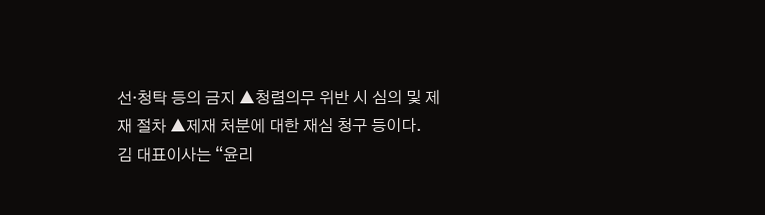선·청탁 등의 금지 ▲청렴의무 위반 시 심의 및 제재 절차 ▲제재 처분에 대한 재심 청구 등이다.
김 대표이사는 “윤리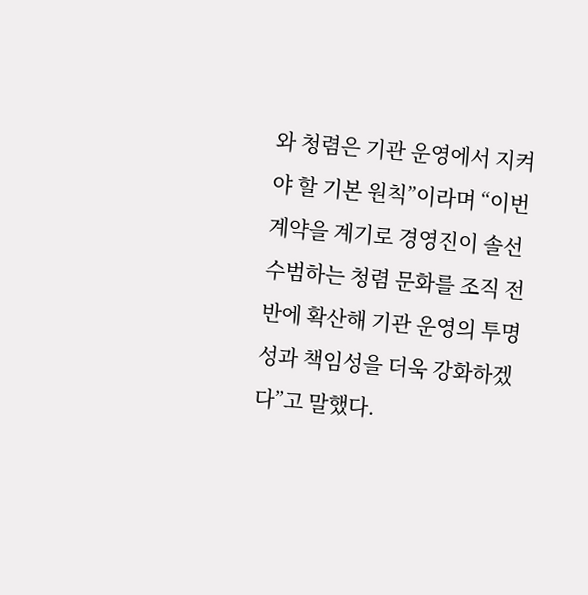와 청렴은 기관 운영에서 지켜야 할 기본 원칙”이라며 “이번 계약을 계기로 경영진이 솔선수범하는 청렴 문화를 조직 전반에 확산해 기관 운영의 투명성과 책임성을 더욱 강화하겠다”고 말했다.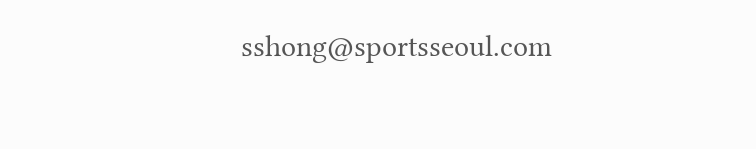sshong@sportsseoul.com